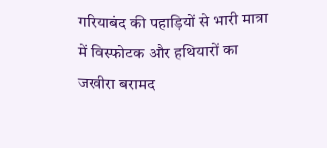गरियाबंद की पहाड़ियों से भारी मात्रा में विस्फोटक और हथियारों का जखीरा बरामद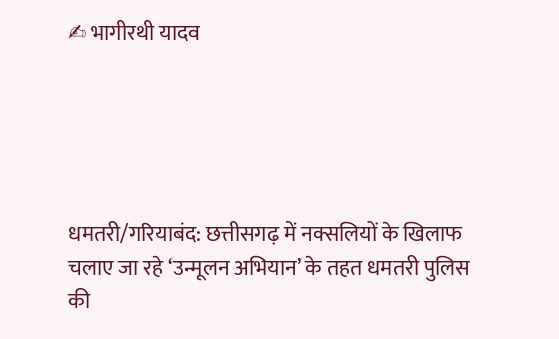✍ भागीरथी यादव





धमतरी/गरियाबंद: छत्तीसगढ़ में नक्सलियों के खिलाफ चलाए जा रहे ‘उन्मूलन अभियान’ के तहत धमतरी पुलिस की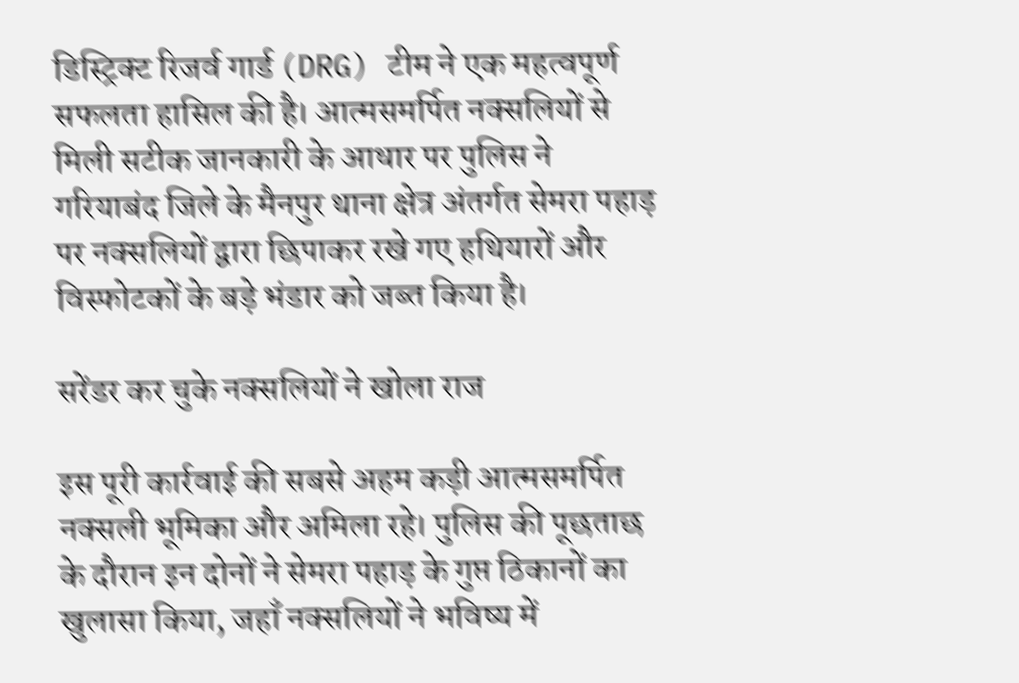डिस्ट्रिक्ट रिजर्व गार्ड (DRG) टीम ने एक महत्वपूर्ण सफलता हासिल की है। आत्मसमर्पित नक्सलियों से मिली सटीक जानकारी के आधार पर पुलिस ने गरियाबंद जिले के मैनपुर थाना क्षेत्र अंतर्गत सेमरा पहाड़ पर नक्सलियों द्वारा छिपाकर रखे गए हथियारों और विस्फोटकों के बड़े भंडार को जब्त किया है।

सरेंडर कर चुके नक्सलियों ने खोला राज

इस पूरी कार्रवाई की सबसे अहम कड़ी आत्मसमर्पित नक्सली भूमिका और अमिला रहे। पुलिस की पूछताछ के दौरान इन दोनों ने सेमरा पहाड़ के गुप्त ठिकानों का खुलासा किया, जहाँ नक्सलियों ने भविष्य में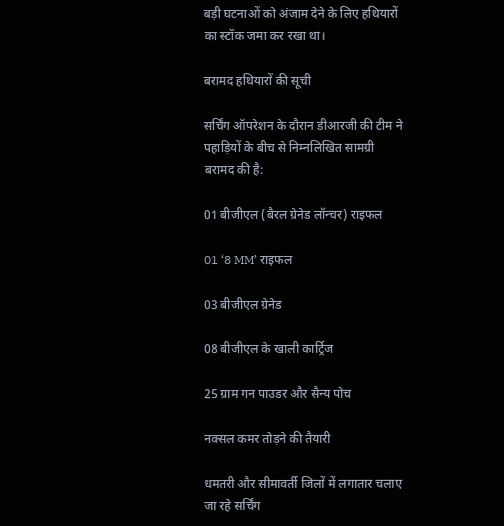बड़ी घटनाओं को अंजाम देने के लिए हथियारों का स्टॉक जमा कर रखा था।

बरामद हथियारों की सूची

सर्चिंग ऑपरेशन के दौरान डीआरजी की टीम ने पहाड़ियों के बीच से निम्नलिखित सामग्री बरामद की है:

01 बीजीएल (बैरल ग्रेनेड लॉन्चर) राइफल

01 ‘8 MM’ राइफल

03 बीजीएल ग्रेनेड

08 बीजीएल के खाली कार्ट्रिज

25 ग्राम गन पाउडर और सैन्य पोच

नक्सल कमर तोड़ने की तैयारी

धमतरी और सीमावर्ती जिलों में लगातार चलाए जा रहे सर्चिंग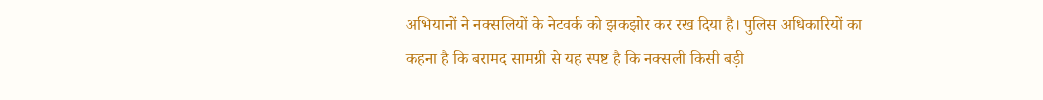अभियानों ने नक्सलियों के नेटवर्क को झकझोर कर रख दिया है। पुलिस अधिकारियों का कहना है कि बरामद सामग्री से यह स्पष्ट है कि नक्सली किसी बड़ी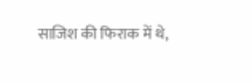साजिश की फिराक में थे,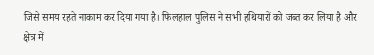जिसे समय रहते नाकाम कर दिया गया है। फिलहाल पुलिस ने सभी हथियारों को जब्त कर लिया है और क्षेत्र में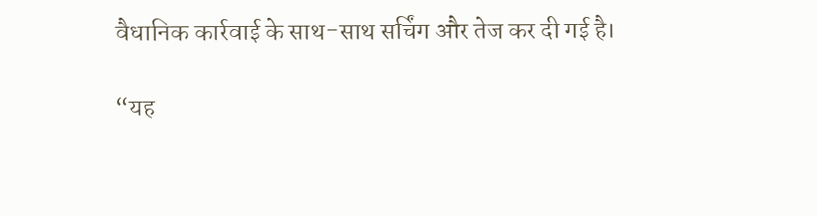वैधानिक कार्रवाई के साथ-साथ सर्चिंग और तेज कर दी गई है।

“यह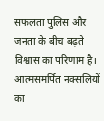सफलता पुलिस और जनता के बीच बढ़ते विश्वास का परिणाम है। आत्मसमर्पित नक्सलियों का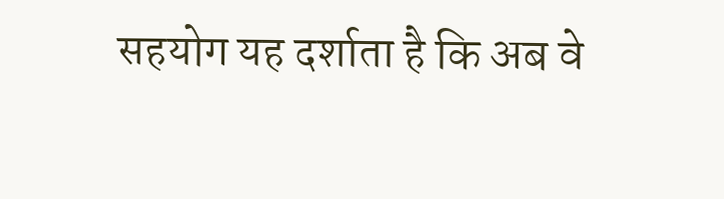सहयोग यह दर्शाता है कि अब वे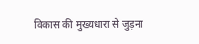विकास की मुख्यधारा से जुड़ना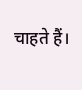चाहते हैं।